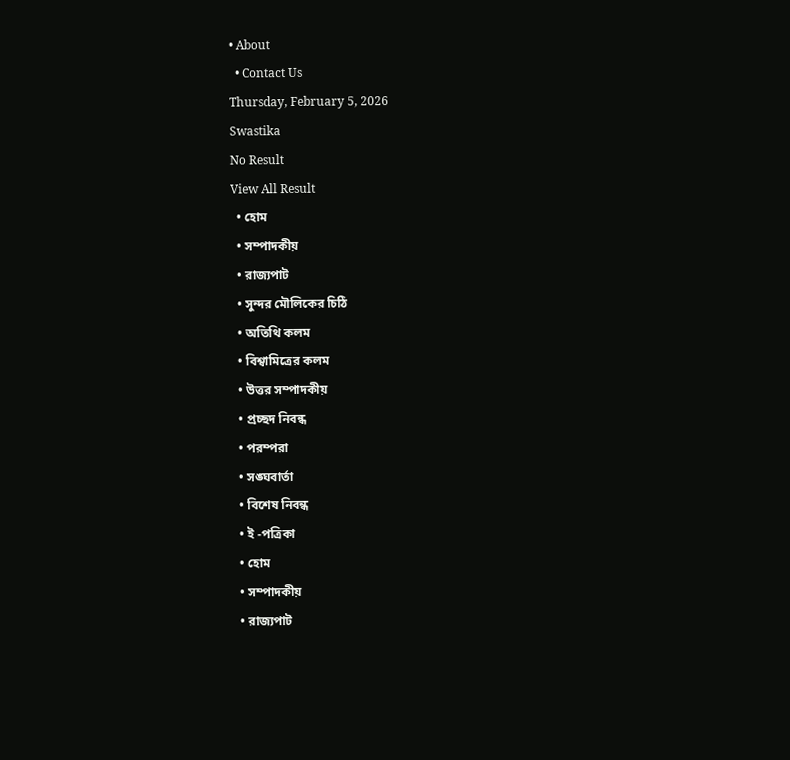• About
  • Contact Us
Thursday, February 5, 2026
Swastika
No Result
View All Result
  • হোম
  • সম্পাদকীয়
  • রাজ্যপাট
  • সুন্দর মৌলিকের চিঠি
  • অতিথি কলম
  • বিশ্বামিত্রের কলম
  • উত্তর সম্পাদকীয়
  • প্রচ্ছদ নিবন্ধ
  • পরম্পরা
  • সঙ্ঘবার্তা
  • বিশেষ নিবন্ধ
  • ই -পত্রিকা
  • হোম
  • সম্পাদকীয়
  • রাজ্যপাট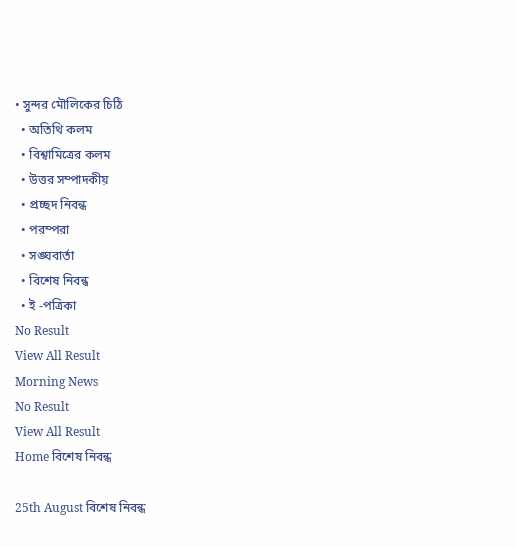• সুন্দর মৌলিকের চিঠি
  • অতিথি কলম
  • বিশ্বামিত্রের কলম
  • উত্তর সম্পাদকীয়
  • প্রচ্ছদ নিবন্ধ
  • পরম্পরা
  • সঙ্ঘবার্তা
  • বিশেষ নিবন্ধ
  • ই -পত্রিকা
No Result
View All Result
Morning News
No Result
View All Result
Home বিশেষ নিবন্ধ

25th August বিশেষ নিবন্ধ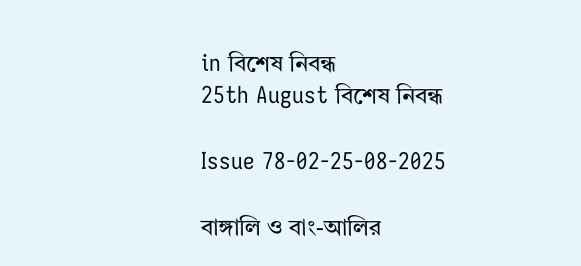in বিশেষ নিবন্ধ
25th August বিশেষ নিবন্ধ

Issue 78-02-25-08-2025

বাঙ্গালি ও বাং-আলির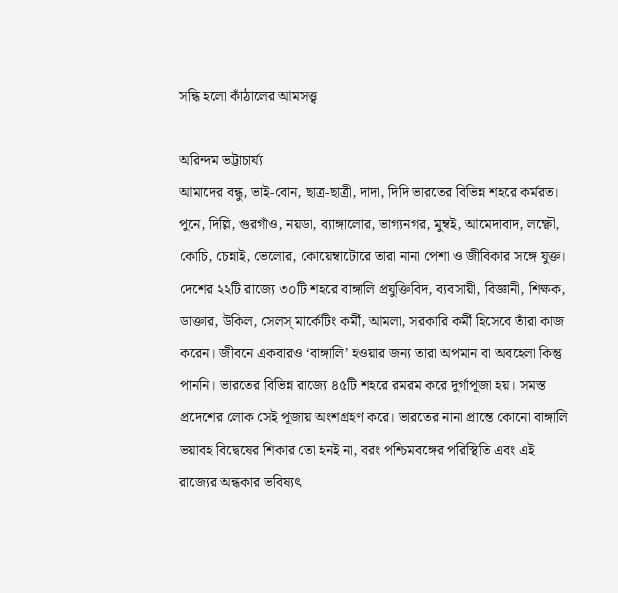সন্ধি হলো কাঁঠালের আমসত্ত্ব

অরিন্দম ভট্টাচার্য্য
আমাদের বন্ধু, ভাই-বোন, ছাত্র-ছাত্রী, দাদা, দিদি ভারতের বিভিন্ন শহরে কর্মরত। পুনে, দিল্লি, গুরগাঁও, নয়ডা, ব্যাঙ্গালোর, ভাগ্যনগর, মুম্বই, আমেদাবাদ, লক্ষ্ণৌ, কোচি, চেন্নাই, ভেলোর, কোয়েম্বাটোরে তারা নানা পেশা ও জীবিকার সঙ্গে যুক্ত। দেশের ২২টি রাজ্যে ৩০টি শহরে বাঙ্গালি প্রযুক্তিবিদ, ব্যবসায়ী, বিজ্ঞানী, শিক্ষক, ডাক্তার, উকিল, সেলস্ মার্কেটিং কর্মী, আমলা, সরকারি কর্মী হিসেবে তাঁরা কাজ করেন। জীবনে একবারও ‘বাঙ্গালি’ হওয়ার জন্য তারা অপমান বা অবহেলা কিন্তু পাননি। ভারতের বিভিন্ন রাজ্যে ৪৫টি শহরে রমরম করে দুর্গাপূজা হয়। সমস্ত প্রদেশের লোক সেই পূজায় অংশগ্রহণ করে। ভারতের নানা প্রান্তে কোনো বাঙ্গালি ভয়াবহ বিদ্বেষের শিকার তো হনই না, বরং পশ্চিমবঙ্গের পরিস্থিতি এবং এই রাজ্যের অন্ধকার ভবিষ্যৎ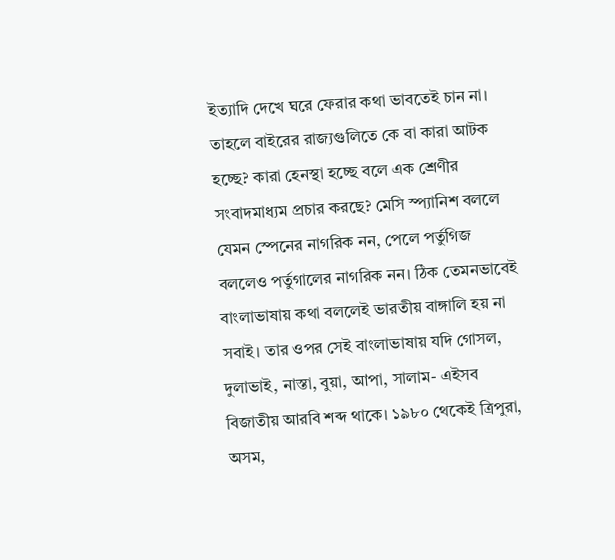ইত্যাদি দেখে ঘরে ফেরার কথা ভাবতেই চান না।
তাহলে বাইরের রাজ্যগুলিতে কে বা কারা আটক হচ্ছে? কারা হেনস্থা হচ্ছে বলে এক শ্রেণীর সংবাদমাধ্যম প্রচার করছে? মেসি স্প্যানিশ বললে যেমন স্পেনের নাগরিক নন, পেলে পর্তুগিজ বললেও পর্তুগালের নাগরিক নন। ঠিক তেমনভাবেই বাংলাভাষায় কথা বললেই ভারতীয় বাঙ্গালি হয় না সবাই। তার ওপর সেই বাংলাভাষায় যদি গোসল, দুলাভাই, নাস্তা, বুয়া, আপা, সালাম- এইসব বিজাতীয় আরবি শব্দ থাকে। ১৯৮০ থেকেই ত্রিপুরা, অসম,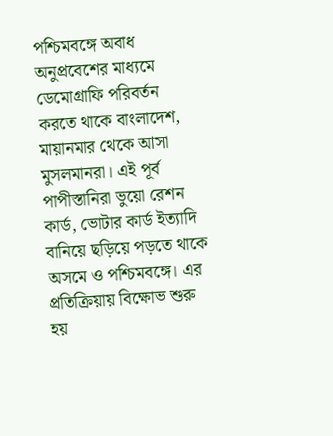পশ্চিমবঙ্গে অবাধ অনুপ্রবেশের মাধ্যমে ডেমোগ্রাফি পরিবর্তন করতে থাকে বাংলাদেশ, মায়ানমার থেকে আসা মুসলমানরা। এই পূর্ব পাপীস্তানিরা ভুয়ো রেশন কার্ড, ভোটার কার্ড ইত্যাদি বানিয়ে ছড়িয়ে পড়তে থাকে অসমে ও পশ্চিমবঙ্গে। এর প্রতিক্রিয়ায় বিক্ষোভ শুরু হয়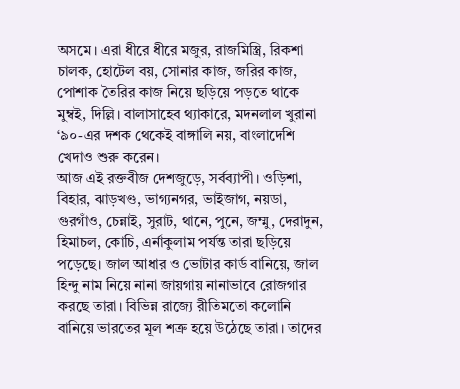অসমে। এরা ধীরে ধীরে মজুর, রাজমিস্ত্রি, রিকশা চালক, হোটেল বয়, সোনার কাজ, জরির কাজ, পোশাক তৈরির কাজ নিয়ে ছড়িয়ে পড়তে থাকে মুম্বই, দিল্লি। বালাসাহেব থ্যাকারে, মদনলাল খুরানা ‘৯০-এর দশক থেকেই বাঙ্গালি নয়, বাংলাদেশি খেদাও শুরু করেন।
আজ এই রক্তবীজ দেশজুড়ে, সর্বব্যাপী। ওড়িশা, বিহার, ঝাড়খণ্ড, ভাগ্যনগর, ভাইজাগ, নয়ডা, গুরগাঁও, চেন্নাই, সুরাট, থানে, পুনে, জম্মু, দেরাদুন, হিমাচল, কোচি, এর্নাকুলাম পর্যন্ত তারা ছড়িয়ে পড়েছে। জাল আধার ও ভোটার কার্ড বানিয়ে, জাল হিন্দু নাম নিয়ে নানা জায়গায় নানাভাবে রোজগার করছে তারা। বিভিন্ন রাজ্যে রীতিমতো কলোনি বানিয়ে ভারতের মূল শত্রু হয়ে উঠেছে তারা। তাদের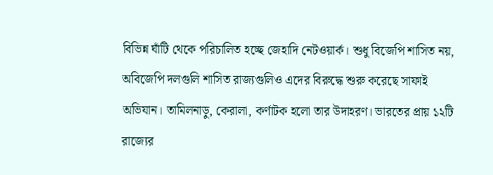বিভিন্ন ঘাঁটি থেকে পরিচালিত হচ্ছে জেহাদি নেটওয়ার্ক। শুধু বিজেপি শাসিত নয়, অবিজেপি দলগুলি শাসিত রাজ্যগুলিও এদের বিরুদ্ধে শুরু করেছে সাফাই অভিযান। তামিলনাড়ু, কেরালা, কর্ণাটক হলো তার উদাহরণ। ভারতের প্রায় ১২টি রাজ্যের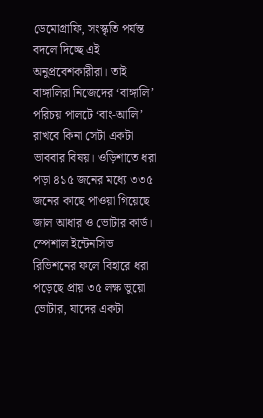ডেমোগ্রাফি, সংস্কৃতি পর্যন্ত বদলে দিচ্ছে এই অনুপ্রবেশকারীরা। তাই বাঙ্গালিরা নিজেদের ‘বাঙ্গালি’ পরিচয় পালটে ‘বাং-আলি’ রাখবে কিনা সেটা একটা ভাববার বিষয়। ওড়িশাতে ধরা পড়া ৪১৫ জনের মধ্যে ৩৩৫ জনের কাছে পাওয়া গিয়েছে জাল আধার ও ভোটার কার্ড। স্পেশাল ইন্টেনসিভ রিভিশনের ফলে বিহারে ধরা পড়েছে প্রায় ৩৫ লক্ষ ভুয়ো ভোটার, যাদের একটা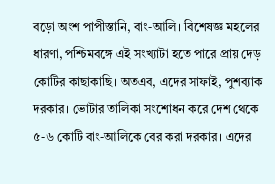বড়ো অংশ পাপীস্তানি, বাং-আলি। বিশেষজ্ঞ মহলের ধারণা, পশ্চিমবঙ্গে এই সংখ্যাটা হতে পারে প্রায় দেড় কোটির কাছাকাছি। অতএব, এদের সাফাই, পুশব্যাক দরকার। ভোটার তালিকা সংশোধন করে দেশ থেকে ৫-৬ কোটি বাং-আলিকে বের করা দরকার। এদের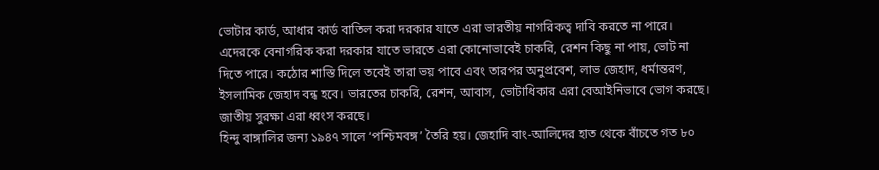ভোটার কার্ড, আধার কার্ড বাতিল করা দরকার যাতে এরা ভারতীয় নাগরিকত্ব দাবি করতে না পারে। এদেরকে বেনাগরিক করা দরকার যাতে ভারতে এরা কোনোভাবেই চাকরি, রেশন কিছু না পায়, ভোট না দিতে পারে। কঠোর শাস্তি দিলে তবেই তারা ভয় পাবে এবং তারপর অনুপ্রবেশ, লাভ জেহাদ, ধর্মান্তরণ, ইসলামিক জেহাদ বন্ধ হবে। ভারতের চাকরি, রেশন, আবাস, ভোটাধিকার এরা বেআইনিভাবে ভোগ করছে। জাতীয় সুরক্ষা এরা ধ্বংস করছে।
হিন্দু বাঙ্গালির জন্য ১৯৪৭ সালে ‘পশ্চিমবঙ্গ’ তৈরি হয়। জেহাদি বাং-আলিদের হাত থেকে বাঁচতে গত ৮০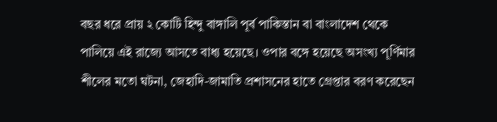বছর ধরে প্রায় ২ কোটি হিন্দু বাঙ্গালি পূর্ব পাকিস্তান বা বাংলাদেশ থেকে পালিয়ে এই রাজ্যে আসতে বাধ্য হয়েছে। ওপার বঙ্গে হয়েছে অসংখ্য পূর্ণিমার শীলের মতো ঘটনা, জেহাদি-জামাতি প্রশাসনের হাতে গ্রেপ্তার বরণ করেছেন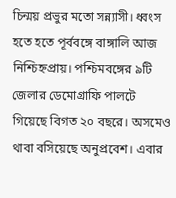চিন্ময় প্রভুর মতো সন্ন্যাসী। ধ্বংস হতে হতে পূর্ববঙ্গে বাঙ্গালি আজ নিশ্চিহ্নপ্রায়। পশ্চিমবঙ্গের ৯টি জেলার ডেমোগ্রাফি পালটে গিয়েছে বিগত ২০ বছরে। অসমেও থাবা বসিয়েছে অনুপ্রবেশ। এবার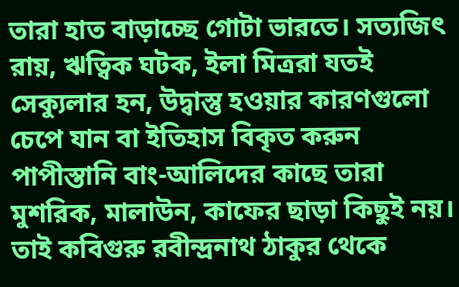তারা হাত বাড়াচ্ছে গোটা ভারতে। সত্যজিৎ রায়, ঋত্বিক ঘটক, ইলা মিত্ররা যতই সেক্যুলার হন, উদ্বাস্তু হওয়ার কারণগুলো চেপে যান বা ইতিহাস বিকৃত করুন পাপীস্তানি বাং-আলিদের কাছে তারা মুশরিক, মালাউন, কাফের ছাড়া কিছুই নয়। তাই কবিগুরু রবীন্দ্রনাথ ঠাকুর থেকে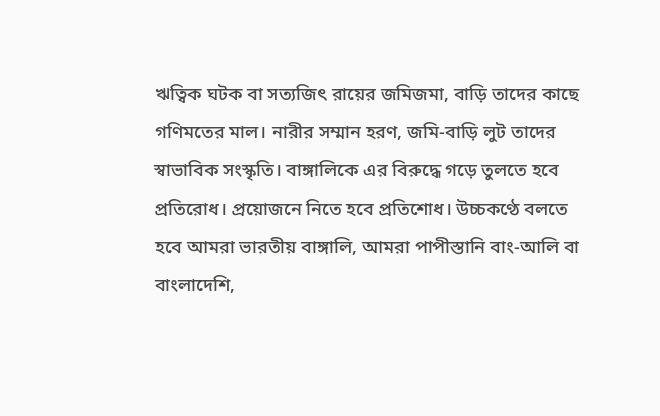ঋত্বিক ঘটক বা সত্যজিৎ রায়ের জমিজমা, বাড়ি তাদের কাছে গণিমতের মাল। নারীর সম্মান হরণ, জমি-বাড়ি লুট তাদের স্বাভাবিক সংস্কৃতি। বাঙ্গালিকে এর বিরুদ্ধে গড়ে তুলতে হবে প্রতিরোধ। প্রয়োজনে নিতে হবে প্রতিশোধ। উচ্চকণ্ঠে বলতে হবে আমরা ভারতীয় বাঙ্গালি, আমরা পাপীস্তানি বাং-আলি বা বাংলাদেশি,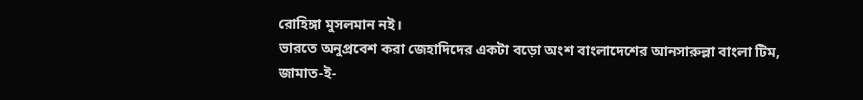রোহিঙ্গা মুসলমান নই।
ভারতে অনুপ্রবেশ করা জেহাদিদের একটা বড়ো অংশ বাংলাদেশের আনসারুল্লা বাংলা টিম, জামাত-ই-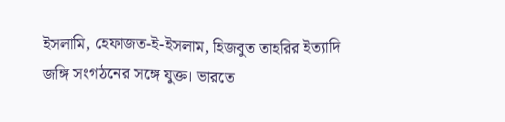ইসলামি, হেফাজত-ই-ইসলাম, হিজবুত তাহরির ইত্যাদি জঙ্গি সংগঠনের সঙ্গে যুক্ত। ভারতে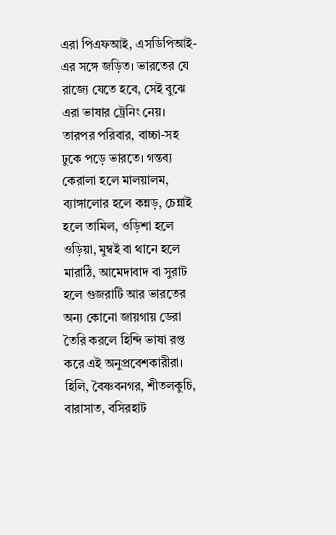এরা পিএফআই, এসডিপিআই-এর সঙ্গে জড়িত। ভারতের যে রাজ্যে যেতে হবে, সেই বুঝে এরা ভাষার ট্রেনিং নেয়। তারপর পরিবার, বাচ্চা-সহ ঢুকে পড়ে ভারতে। গন্তব্য কেরালা হলে মালয়ালম, ব্যাঙ্গালোর হলে কন্নড়, চেন্নাই হলে তামিল, ওড়িশা হলে ওড়িয়া, মুম্বই বা থানে হলে মারাঠি, আমেদাবাদ বা সুরাট হলে গুজরাটি আর ভারতের অন্য কোনো জায়গায় ডেরা তৈরি করলে হিন্দি ভাষা রপ্ত করে এই অনুপ্রবেশকারীরা। হিলি, বৈষ্ণবনগর, শীতলকুচি, বারাসাত, বসিরহাট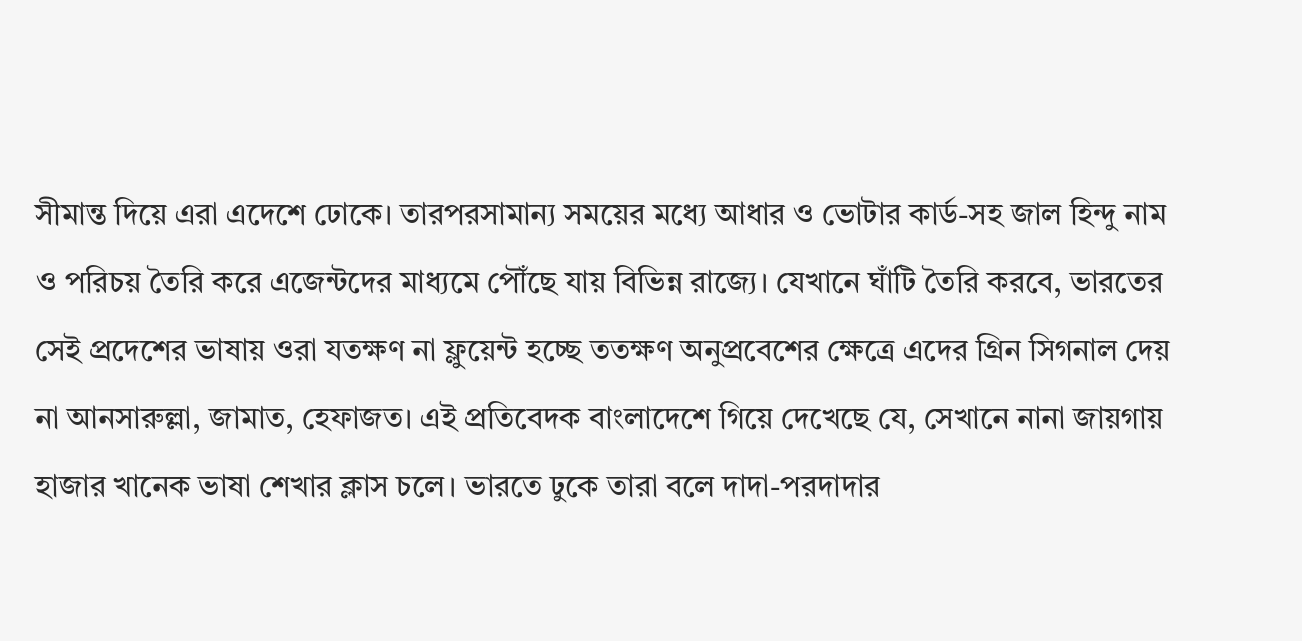সীমান্ত দিয়ে এরা এদেশে ঢোকে। তারপরসামান্য সময়ের মধ্যে আধার ও ভোটার কার্ড-সহ জাল হিন্দু নাম ও পরিচয় তৈরি করে এজেন্টদের মাধ্যমে পৌঁছে যায় বিভিন্ন রাজ্যে। যেখানে ঘাঁটি তৈরি করবে, ভারতের সেই প্রদেশের ভাষায় ওরা যতক্ষণ না ফ্লুয়েন্ট হচ্ছে ততক্ষণ অনুপ্রবেশের ক্ষেত্রে এদের গ্রিন সিগনাল দেয় না আনসারুল্লা, জামাত, হেফাজত। এই প্রতিবেদক বাংলাদেশে গিয়ে দেখেছে যে, সেখানে নানা জায়গায় হাজার খানেক ভাষা শেখার ক্লাস চলে। ভারতে ঢুকে তারা বলে দাদা-পরদাদার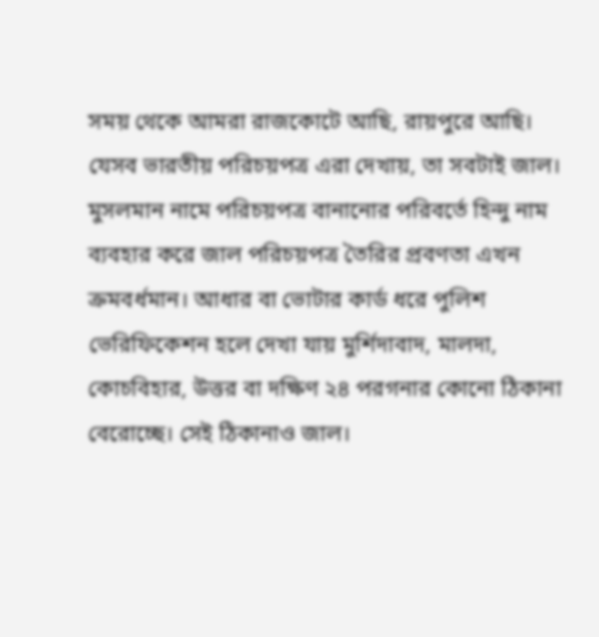সময় থেকে আমরা রাজকোটে আছি, রায়পুরে আছি।
যেসব ভারতীয় পরিচয়পত্র এরা দেখায়, তা সবটাই জাল। মুসলমান নামে পরিচয়পত্র বানানোর পরিবর্তে হিন্দু নাম ব্যবহার করে জাল পরিচয়পত্র তৈরির প্রবণতা এখন ক্রমবর্ধমান। আধার বা ভোটার কার্ড ধরে পুলিশ ভেরিফিকেশন হলে দেখা যায় মুর্শিদাবাদ, মালদা, কোচবিহার, উত্তর বা দক্ষিণ ২৪ পরগনার কোনো ঠিকানা বেরোচ্ছে। সেই ঠিকানাও জাল।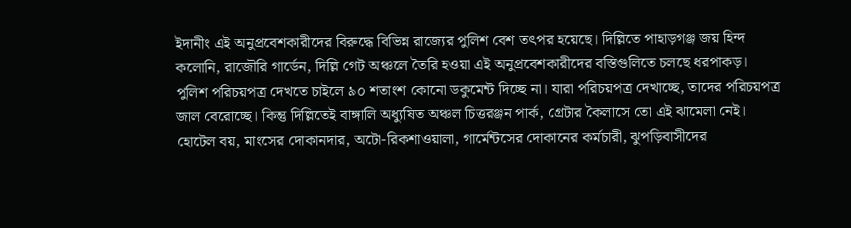ইদানীং এই অনুপ্রবেশকারীদের বিরুদ্ধে বিভিন্ন রাজ্যের পুলিশ বেশ তৎপর হয়েছে। দিল্লিতে পাহাড়গঞ্জ জয় হিন্দ কলোনি, রাজৌরি গার্ডেন, দিল্লি গেট অঞ্চলে তৈরি হওয়া এই অনুপ্রবেশকারীদের বস্তিগুলিতে চলছে ধরপাকড়। পুলিশ পরিচয়পত্র দেখতে চাইলে ৯০ শতাংশ কোনো ডকুমেন্ট দিচ্ছে না। যারা পরিচয়পত্র দেখাচ্ছে, তাদের পরিচয়পত্র জাল বেরোচ্ছে। কিন্তু দিল্লিতেই বাঙ্গালি অধ্যুষিত অঞ্চল চিত্তরঞ্জন পার্ক, গ্রেটার কৈলাসে তো এই ঝামেলা নেই। হোটেল বয়, মাংসের দোকানদার, অটো-রিকশাওয়ালা, গার্মেন্টসের দোকানের কর্মচারী, ঝুপড়িবাসীদের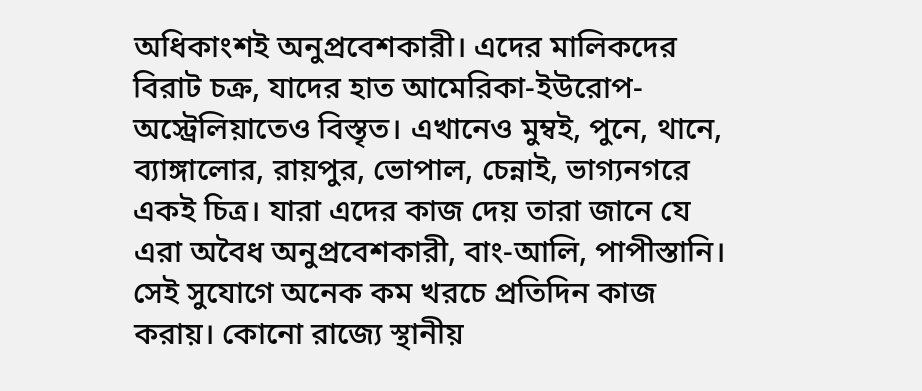অধিকাংশই অনুপ্রবেশকারী। এদের মালিকদের বিরাট চক্র, যাদের হাত আমেরিকা-ইউরোপ-অস্ট্রেলিয়াতেও বিস্তৃত। এখানেও মুম্বই, পুনে, থানে, ব্যাঙ্গালোর, রায়পুর, ভোপাল, চেন্নাই, ভাগ্যনগরে একই চিত্র। যারা এদের কাজ দেয় তারা জানে যে এরা অবৈধ অনুপ্রবেশকারী, বাং-আলি, পাপীস্তানি। সেই সুযোগে অনেক কম খরচে প্রতিদিন কাজ করায়। কোনো রাজ্যে স্থানীয়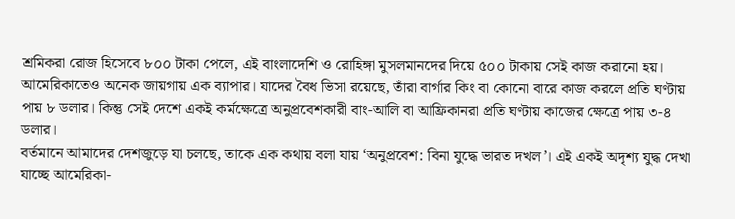শ্রমিকরা রোজ হিসেবে ৮০০ টাকা পেলে, এই বাংলাদেশি ও রোহিঙ্গা মুসলমানদের দিয়ে ৫০০ টাকায় সেই কাজ করানো হয়। আমেরিকাতেও অনেক জায়গায় এক ব্যাপার। যাদের বৈধ ভিসা রয়েছে, তাঁরা বার্গার কিং বা কোনো বারে কাজ করলে প্রতি ঘণ্টায় পায় ৮ ডলার। কিন্তু সেই দেশে একই কর্মক্ষেত্রে অনুপ্রবেশকারী বাং-আলি বা আফ্রিকানরা প্রতি ঘণ্টায় কাজের ক্ষেত্রে পায় ৩-৪ ডলার।
বর্তমানে আমাদের দেশজুড়ে যা চলছে, তাকে এক কথায় বলা যায় ‘অনুপ্রবেশ: বিনা যুদ্ধে ভারত দখল’। এই একই অদৃশ্য যুদ্ধ দেখা যাচ্ছে আমেরিকা-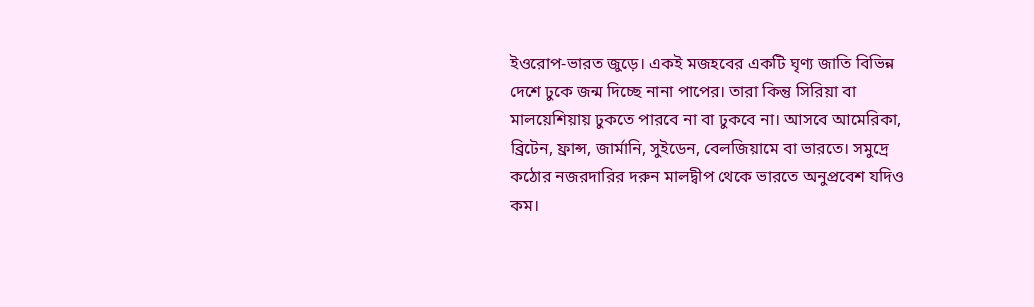ইওরোপ-ভারত জুড়ে। একই মজহবের একটি ঘৃণ্য জাতি বিভিন্ন দেশে ঢুকে জন্ম দিচ্ছে নানা পাপের। তারা কিন্তু সিরিয়া বা মালয়েশিয়ায় ঢুকতে পারবে না বা ঢুকবে না। আসবে আমেরিকা, ব্রিটেন, ফ্রান্স, জার্মানি, সুইডেন, বেলজিয়ামে বা ভারতে। সমুদ্রে কঠোর নজরদারির দরুন মালদ্বীপ থেকে ভারতে অনুপ্রবেশ যদিও কম।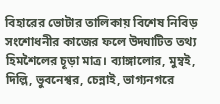বিহারের ভোটার তালিকায় বিশেষ নিবিড় সংশোধনীর কাজের ফলে উদ্ঘাটিত তথ্য হিমশৈলের চূড়া মাত্র। ব্যাঙ্গালোর, মুম্বই, দিল্লি, ভুবনেশ্বর, চেন্নাই, ভাগ্যনগরে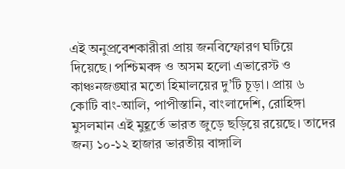এই অনুপ্রবেশকারীরা প্রায় জনবিস্ফোরণ ঘটিয়ে দিয়েছে। পশ্চিমবঙ্গ ও অসম হলো এভারেস্ট ও কাঞ্চনজঙ্ঘার মতো হিমালয়ের দু’টি চূড়া। প্রায় ৬ কোটি বাং-আলি, পাপীস্তানি, বাংলাদেশি, রোহিঙ্গা মুসলমান এই মুহূর্তে ভারত জুড়ে ছড়িয়ে রয়েছে। তাদের জন্য ১০-১২ হাজার ভারতীয় বাঙ্গালি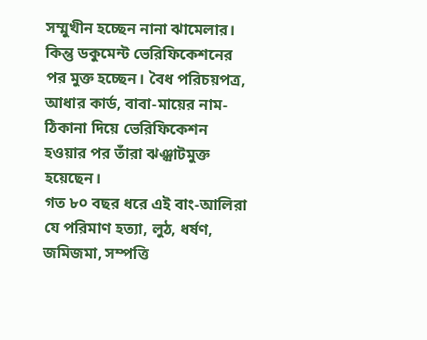সম্মুখীন হচ্ছেন নানা ঝামেলার। কিন্তু ডকুমেন্ট ভেরিফিকেশনের পর মুক্ত হচ্ছেন। বৈধ পরিচয়পত্র, আধার কার্ড, বাবা-মায়ের নাম-ঠিকানা দিয়ে ভেরিফিকেশন হওয়ার পর তাঁরা ঝঞ্ঝাটমুক্ত হয়েছেন।
গত ৮০ বছর ধরে এই বাং-আলিরা যে পরিমাণ হত্যা, লুঠ, ধর্ষণ, জমিজমা, সম্পত্তি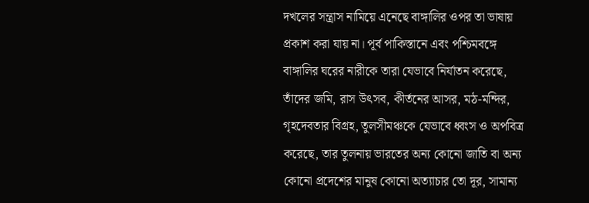দখলের সন্ত্রাস নামিয়ে এনেছে বাঙ্গালির ওপর তা ভাষায় প্রকাশ করা যায় না। পূর্ব পাকিস্তানে এবং পশ্চিমবঙ্গে বাঙ্গালির ঘরের নারীকে তারা যেভাবে নির্যাতন করেছে, তাঁদের জমি, রাস উৎসব, কীর্তনের আসর, মঠ-মন্দির, গৃহদেবতার বিগ্রহ, তুলসীমঞ্চকে যেভাবে ধ্বংস ও অপবিত্র করেছে, তার তুলনায় ভারতের অন্য কোনো জাতি বা অন্য কোনো প্রদেশের মানুষ কোনো অত্যাচার তো দূর, সামান্য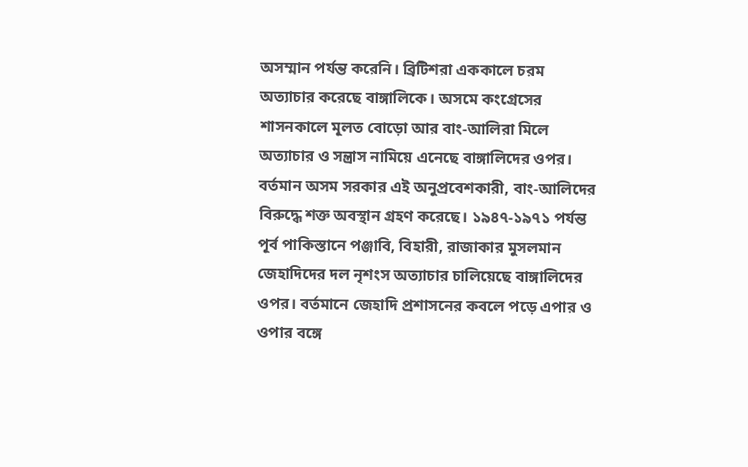অসম্মান পর্যন্ত করেনি। ব্রিটিশরা এককালে চরম অত্যাচার করেছে বাঙ্গালিকে। অসমে কংগ্রেসের শাসনকালে মূলত বোড়ো আর বাং-আলিরা মিলে অত্যাচার ও সন্ত্রাস নামিয়ে এনেছে বাঙ্গালিদের ওপর। বর্তমান অসম সরকার এই অনুপ্রবেশকারী, বাং-আলিদের বিরুদ্ধে শক্ত অবস্থান গ্রহণ করেছে। ১৯৪৭-১৯৭১ পর্যন্ত পূর্ব পাকিস্তানে পঞ্জাবি, বিহারী, রাজাকার মুসলমান জেহাদিদের দল নৃশংস অত্যাচার চালিয়েছে বাঙ্গালিদের ওপর। বর্তমানে জেহাদি প্রশাসনের কবলে পড়ে এপার ও ওপার বঙ্গে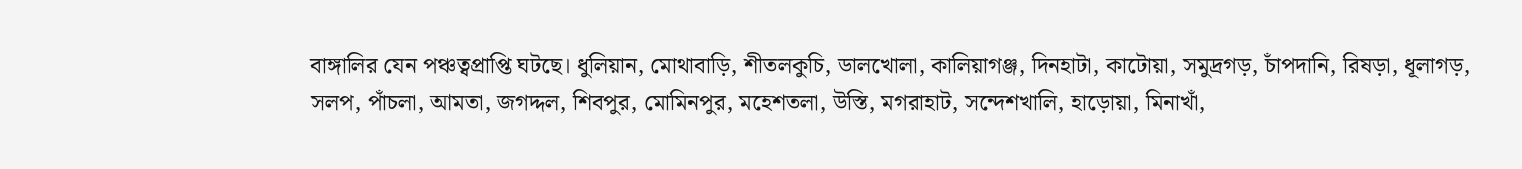বাঙ্গালির যেন পঞ্চত্বপ্রাপ্তি ঘটছে। ধুলিয়ান, মোথাবাড়ি, শীতলকুচি, ডালখোলা, কালিয়াগঞ্জ, দিনহাটা, কাটোয়া, সমুদ্রগড়, চাঁপদানি, রিষড়া, ধূলাগড়, সলপ, পাঁচলা, আমতা, জগদ্দল, শিবপুর, মোমিনপুর, মহেশতলা, উস্তি, মগরাহাট, সন্দেশখালি, হাড়োয়া, মিনাখাঁ,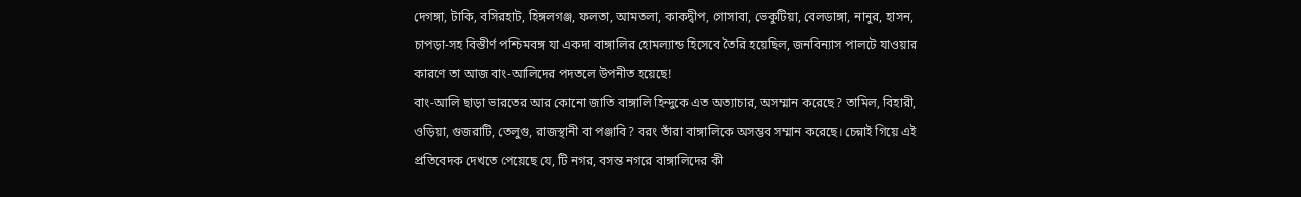দেগঙ্গা, টাকি, বসিরহাট, হিঙ্গলগঞ্জ, ফলতা, আমতলা, কাকদ্বীপ, গোসাবা, ভেকুটিয়া, বেলডাঙ্গা, নানুর, হাসন, চাপড়া-সহ বিস্তীর্ণ পশ্চিমবঙ্গ যা একদা বাঙ্গালির হোমল্যান্ড হিসেবে তৈরি হয়েছিল, জনবিন্যাস পালটে যাওয়ার কারণে তা আজ বাং-আলিদের পদতলে উপনীত হয়েছে!
বাং-আলি ছাড়া ভারতের আর কোনো জাতি বাঙ্গালি হিন্দুকে এত অত্যাচার, অসম্মান করেছে? তামিল, বিহারী, ওড়িয়া, গুজরাটি, তেলুগু, রাজস্থানী বা পঞ্জাবি? বরং তাঁরা বাঙ্গালিকে অসম্ভব সম্মান করেছে। চেন্নাই গিয়ে এই প্রতিবেদক দেখতে পেয়েছে যে, টি নগর, বসন্ত নগরে বাঙ্গালিদের কী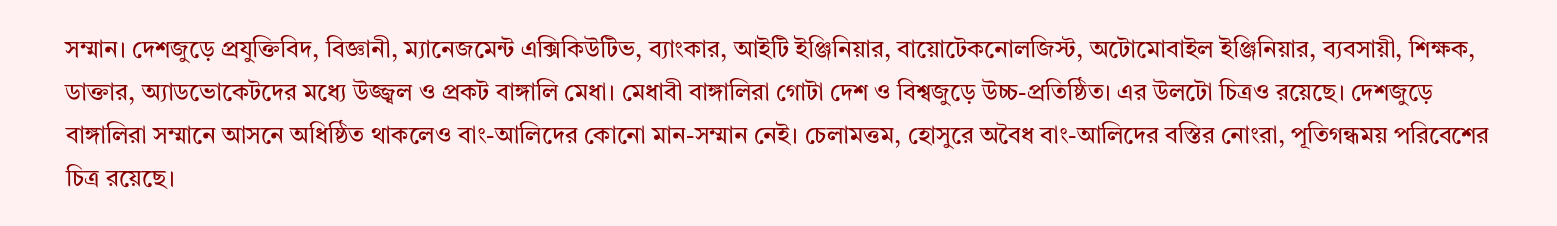সম্মান। দেশজুড়ে প্রযুক্তিবিদ, বিজ্ঞানী, ম্যানেজমেন্ট এক্সিকিউটিভ, ব্যাংকার, আইটি ইঞ্জিনিয়ার, বায়োটেকনোলজিস্ট, অটোমোবাইল ইঞ্জিনিয়ার, ব্যবসায়ী, শিক্ষক, ডাক্তার, অ্যাডভোকেটদের মধ্যে উজ্জ্বল ও প্রকট বাঙ্গালি মেধা। মেধাবী বাঙ্গালিরা গোটা দেশ ও বিশ্বজুড়ে উচ্চ-প্রতিষ্ঠিত। এর উলটো চিত্রও রয়েছে। দেশজুড়ে বাঙ্গালিরা সম্মানে আসনে অধিষ্ঠিত থাকলেও বাং-আলিদের কোনো মান-সম্মান নেই। চেলামত্তম, হোসুরে অবৈধ বাং-আলিদের বস্তির নোংরা, পূতিগন্ধময় পরিবেশের চিত্র রয়েছে।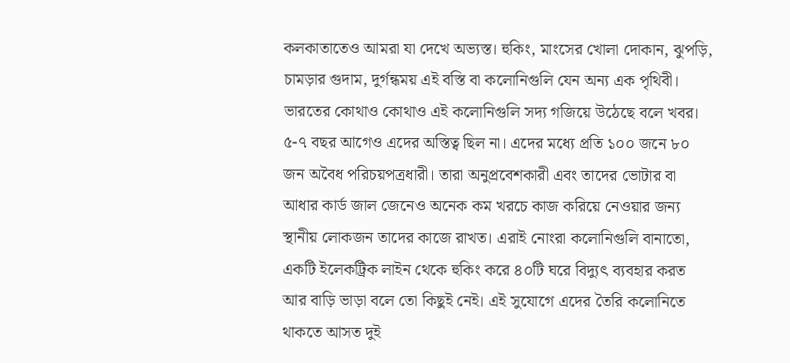কলকাতাতেও আমরা যা দেখে অভ্যস্ত। হুকিং, মাংসের খোলা দোকান, ঝুপড়ি, চামড়ার গুদাম, দুর্গন্ধময় এই বস্তি বা কলোনিগুলি যেন অন্য এক পৃথিবী। ভারতের কোথাও কোথাও এই কলোনিগুলি সদ্য গজিয়ে উঠেছে বলে খবর। ৫-৭ বছর আগেও এদের অস্তিত্ব ছিল না। এদের মধ্যে প্রতি ১০০ জনে ৮০ জন অবৈধ পরিচয়পত্রধারী। তারা অনুপ্রবেশকারী এবং তাদের ভোটার বা আধার কার্ড জাল জেনেও অনেক কম খরচে কাজ করিয়ে নেওয়ার জন্য স্থানীয় লোকজন তাদের কাজে রাখত। এরাই নোংরা কলোনিগুলি বানাতো, একটি ইলেকট্রিক লাইন থেকে হুকিং করে ৪০টি ঘরে বিদ্যুৎ ব্যবহার করত আর বাড়ি ভাড়া বলে তো কিছুই নেই। এই সুযোগে এদের তৈরি কলোনিতে থাকতে আসত দুই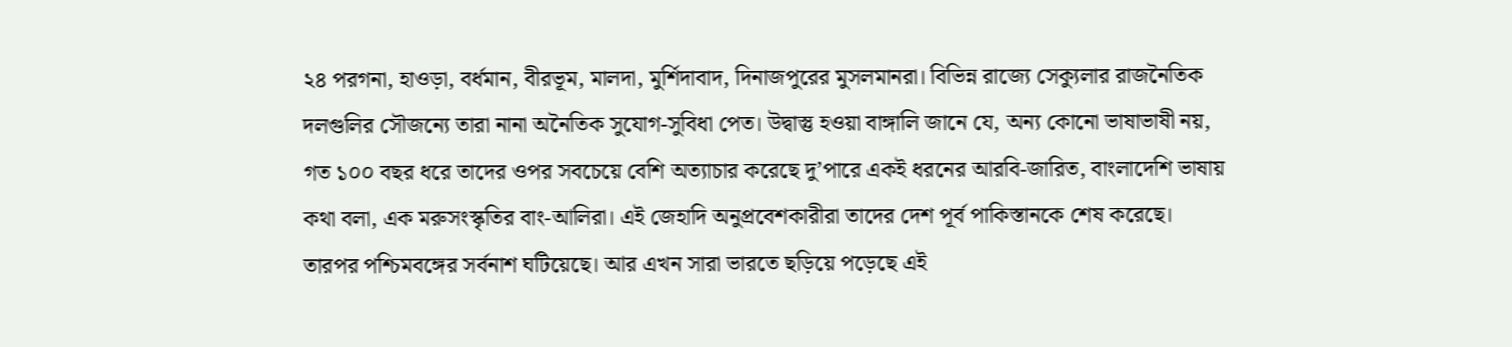২৪ পরগনা, হাওড়া, বর্ধমান, বীরভূম, মালদা, মুর্শিদাবাদ, দিনাজপুরের মুসলমানরা। বিভিন্ন রাজ্যে সেক্যুলার রাজনৈতিক দলগুলির সৌজন্যে তারা নানা অনৈতিক সুযোগ-সুবিধা পেত। উদ্বাস্তু হওয়া বাঙ্গালি জানে যে, অন্য কোনো ভাষাভাষী নয়, গত ১০০ বছর ধরে তাদের ওপর সবচেয়ে বেশি অত্যাচার করেছে দু’পারে একই ধরনের আরবি-জারিত, বাংলাদেশি ভাষায় কথা বলা, এক মরুসংস্কৃতির বাং-আলিরা। এই জেহাদি অনুপ্রবেশকারীরা তাদের দেশ পূর্ব পাকিস্তানকে শেষ করেছে। তারপর পশ্চিমবঙ্গের সর্বনাশ ঘটিয়েছে। আর এখন সারা ভারতে ছড়িয়ে পড়েছে এই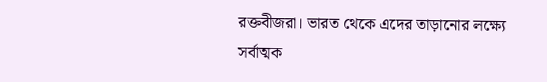রক্তবীজরা। ভারত থেকে এদের তাড়ানোর লক্ষ্যে সর্বাত্মক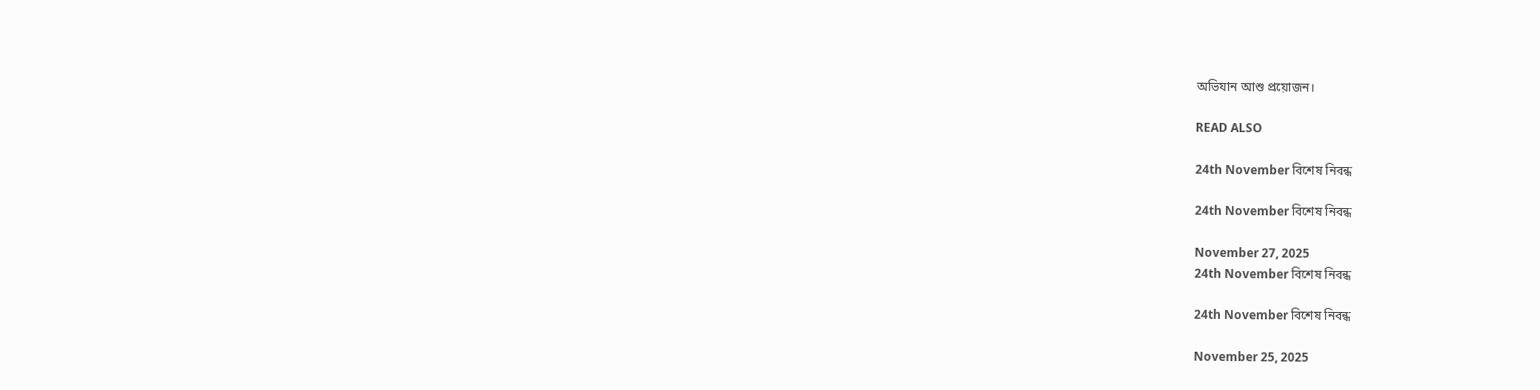অভিযান আশু প্রয়োজন।

READ ALSO

24th November বিশেষ নিবন্ধ

24th November বিশেষ নিবন্ধ

November 27, 2025
24th November বিশেষ নিবন্ধ

24th November বিশেষ নিবন্ধ

November 25, 2025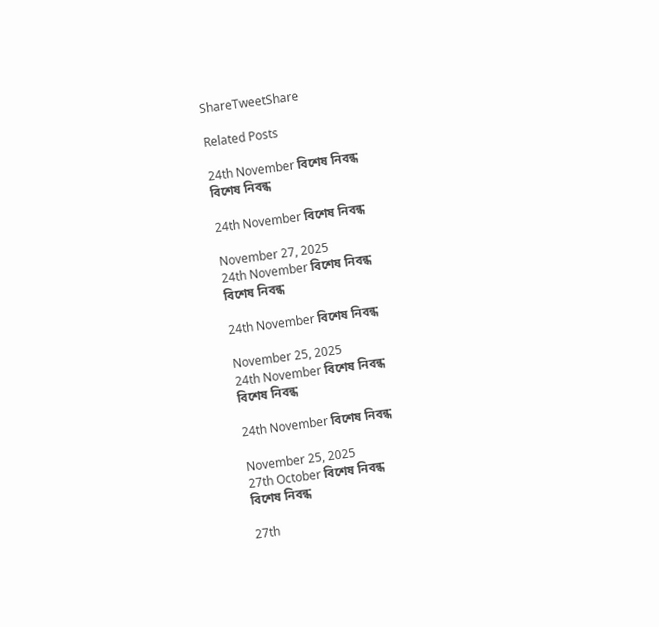ShareTweetShare

Related Posts

24th November বিশেষ নিবন্ধ
বিশেষ নিবন্ধ

24th November বিশেষ নিবন্ধ

November 27, 2025
24th November বিশেষ নিবন্ধ
বিশেষ নিবন্ধ

24th November বিশেষ নিবন্ধ

November 25, 2025
24th November বিশেষ নিবন্ধ
বিশেষ নিবন্ধ

24th November বিশেষ নিবন্ধ

November 25, 2025
27th October বিশেষ নিবন্ধ
বিশেষ নিবন্ধ

27th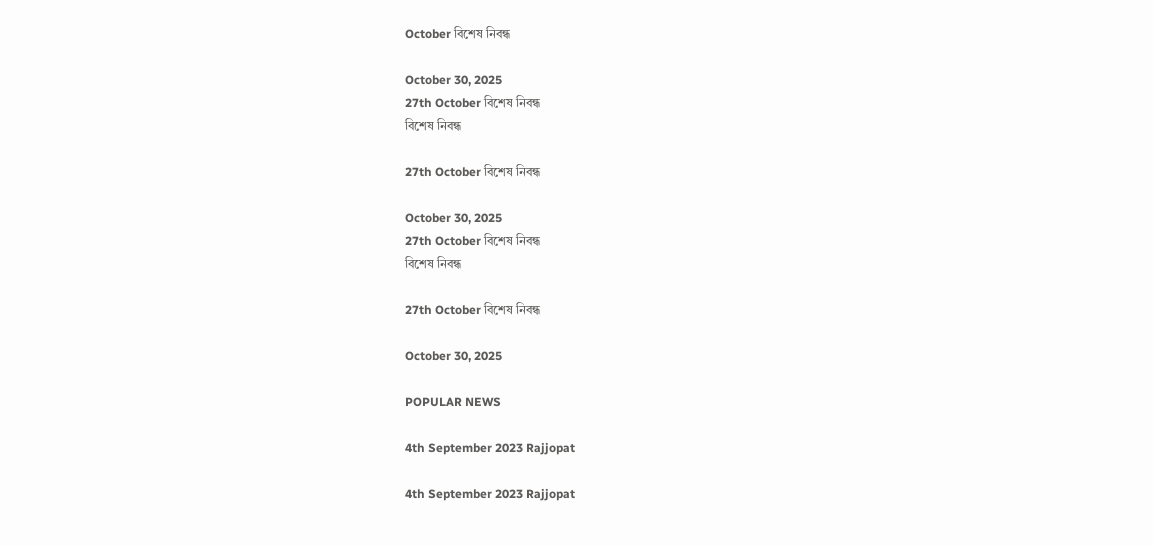October বিশেষ নিবন্ধ

October 30, 2025
27th October বিশেষ নিবন্ধ
বিশেষ নিবন্ধ

27th October বিশেষ নিবন্ধ

October 30, 2025
27th October বিশেষ নিবন্ধ
বিশেষ নিবন্ধ

27th October বিশেষ নিবন্ধ

October 30, 2025

POPULAR NEWS

4th September 2023 Rajjopat

4th September 2023 Rajjopat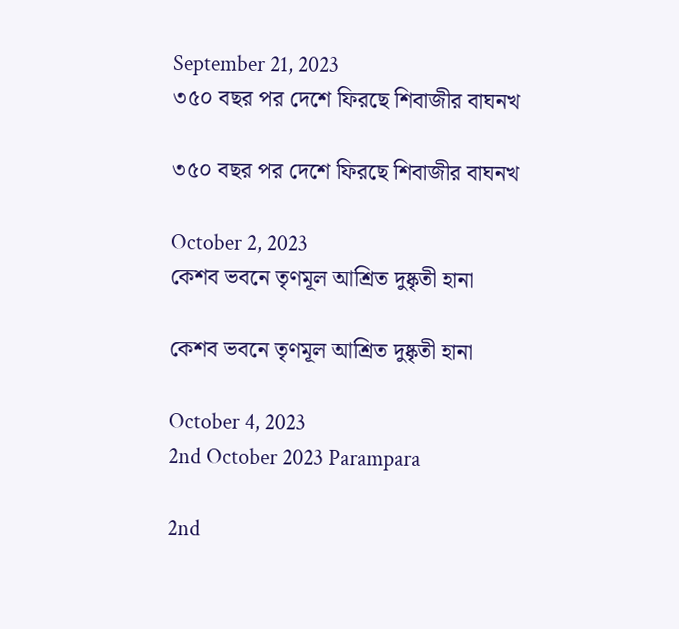September 21, 2023
৩৫০ বছর পর দেশে ফিরছে শিবাজীর বাঘনখ

৩৫০ বছর পর দেশে ফিরছে শিবাজীর বাঘনখ

October 2, 2023
কেশব ভবনে তৃণমূল আশ্রিত দুষ্কৃতী হানা

কেশব ভবনে তৃণমূল আশ্রিত দুষ্কৃতী হানা

October 4, 2023
2nd October 2023 Parampara

2nd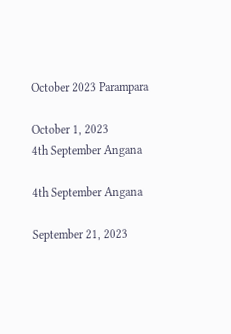October 2023 Parampara

October 1, 2023
4th September Angana

4th September Angana

September 21, 2023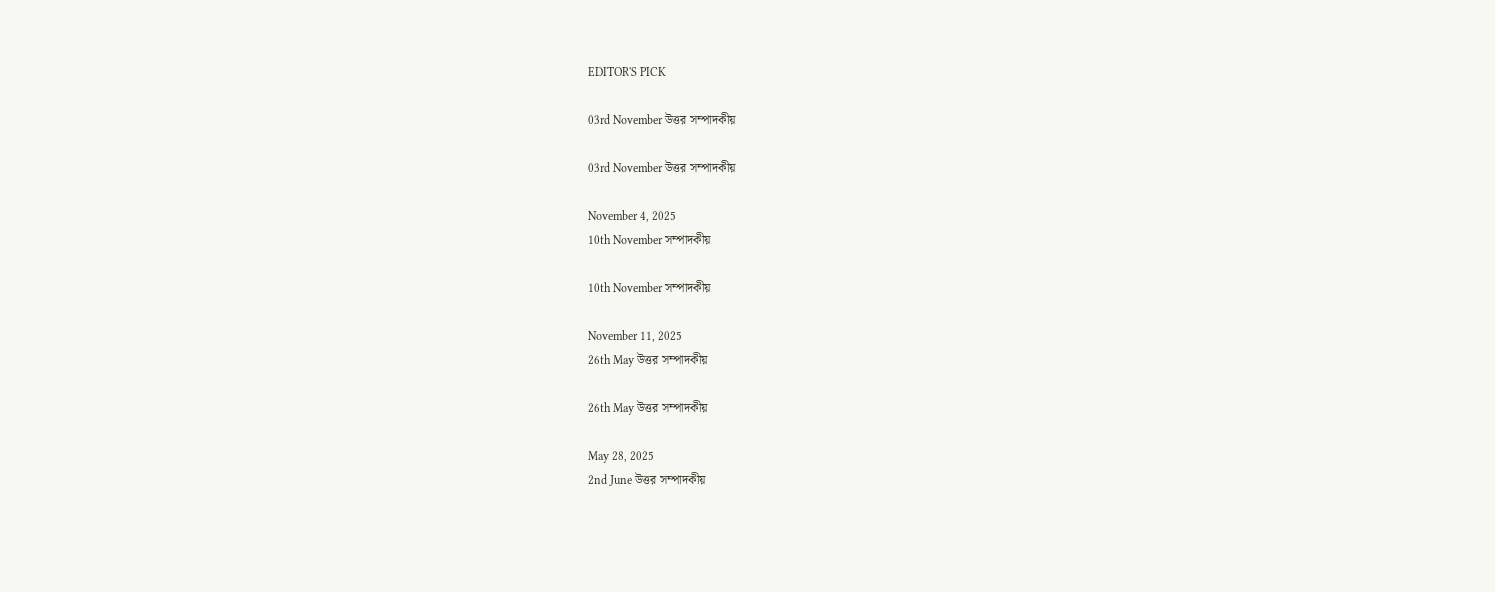EDITOR'S PICK

03rd November উত্তর সম্পাদকীয়

03rd November উত্তর সম্পাদকীয়

November 4, 2025
10th November সম্পাদকীয়

10th November সম্পাদকীয়

November 11, 2025
26th May উত্তর সম্পাদকীয়

26th May উত্তর সম্পাদকীয়

May 28, 2025
2nd June উত্তর সম্পাদকীয়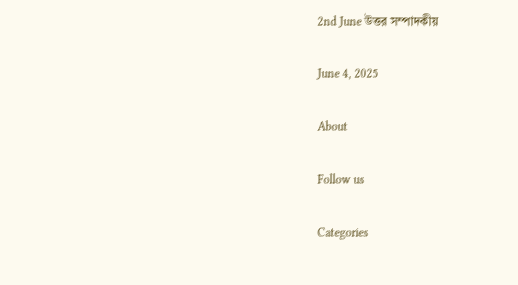2nd June উত্তর সম্পাদকীয়

June 4, 2025

About

Follow us

Categories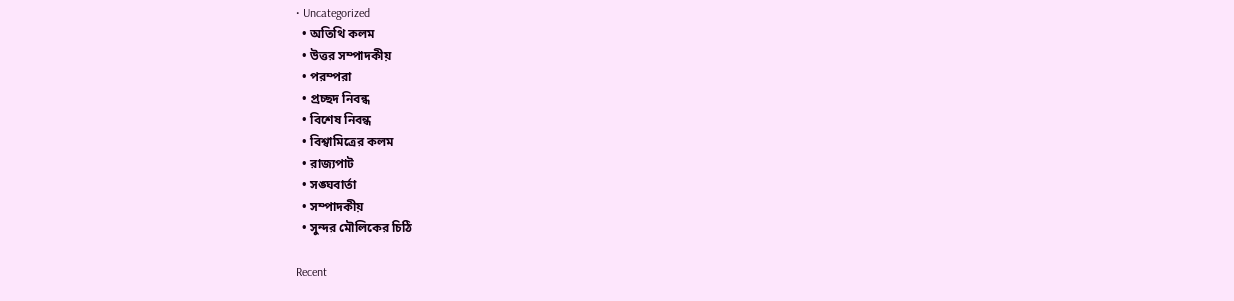• Uncategorized
  • অতিথি কলম
  • উত্তর সম্পাদকীয়
  • পরম্পরা
  • প্রচ্ছদ নিবন্ধ
  • বিশেষ নিবন্ধ
  • বিশ্বামিত্রের কলম
  • রাজ্যপাট
  • সঙ্ঘবার্তা
  • সম্পাদকীয়
  • সুন্দর মৌলিকের চিঠি

Recent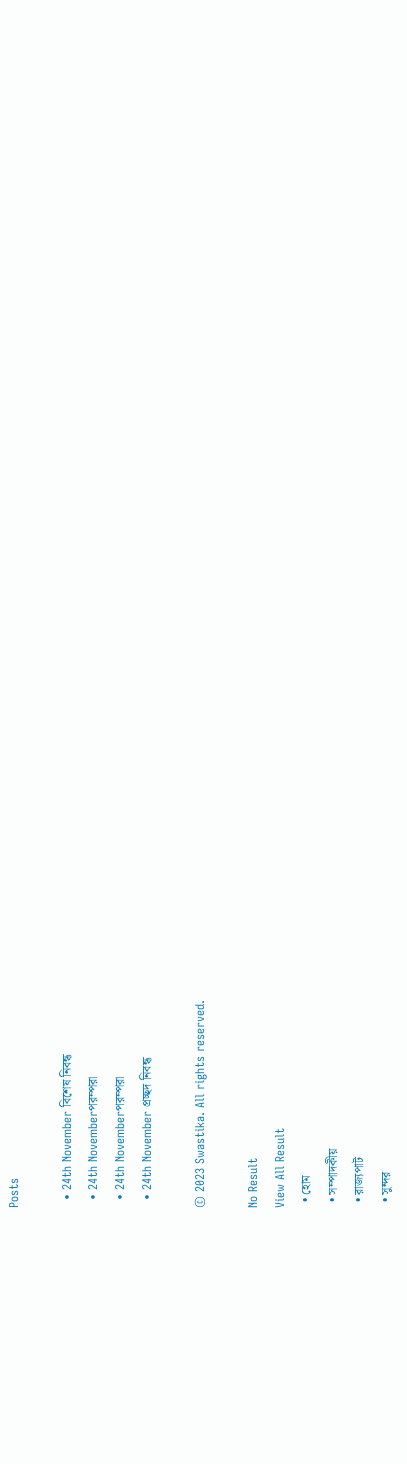Posts

  • 24th November বিশেষ নিবন্ধ
  • 24th Novemberপরম্পরা
  • 24th Novemberপরম্পরা
  • 24th November প্রচ্ছদ নিবন্ধ

© 2023 Swastika. All rights reserved.

No Result
View All Result
  • হোম
  • সম্পাদকীয়
  • রাজ্যপাট
  • সুন্দর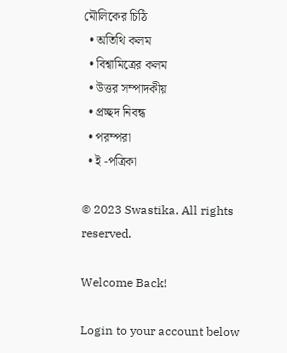মৌলিকের চিঠি
  • অতিথি কলম
  • বিশ্বামিত্রের কলম
  • উত্তর সম্পাদকীয়
  • প্রচ্ছদ নিবন্ধ
  • পরম্পরা
  • ই -পত্রিকা

© 2023 Swastika. All rights reserved.

Welcome Back!

Login to your account below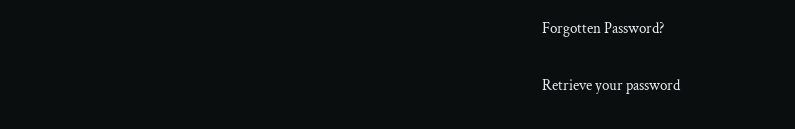Forgotten Password?

Retrieve your password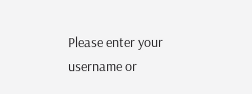Please enter your username or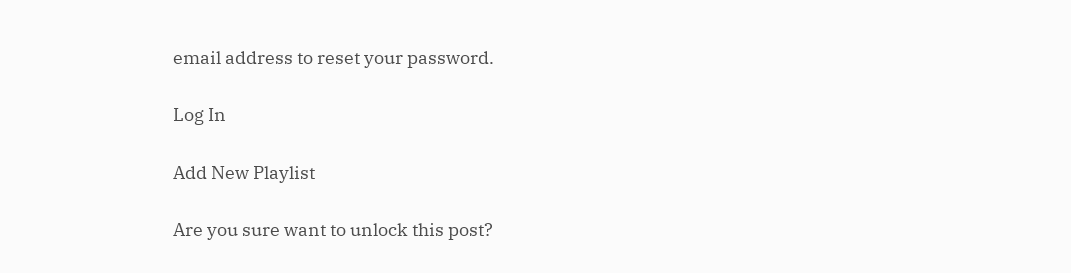email address to reset your password.

Log In

Add New Playlist

Are you sure want to unlock this post?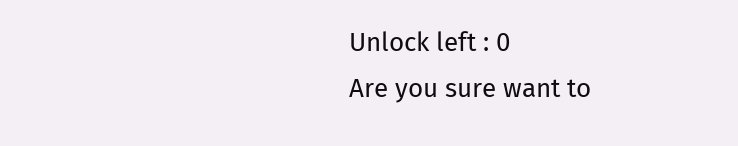Unlock left : 0
Are you sure want to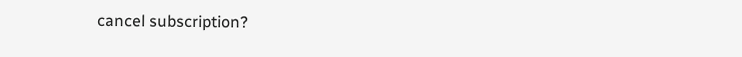cancel subscription?